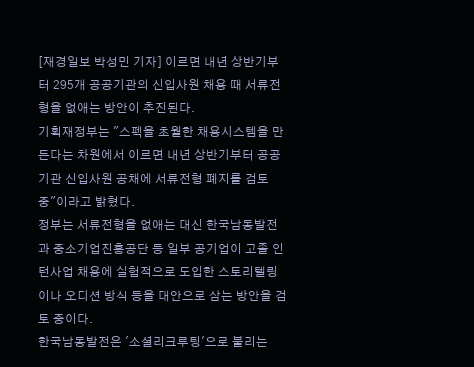[재경일보 박성민 기자] 이르면 내년 상반기부터 295개 공공기관의 신입사원 채용 때 서류전형을 없애는 방안이 추진된다.
기획재정부는 "스펙을 초월한 채용시스템을 만든다는 차원에서 이르면 내년 상반기부터 공공기관 신입사원 공채에 서류전형 폐지를 검토 중"이라고 밝혔다.
정부는 서류전형을 없애는 대신 한국남동발전과 중소기업진흥공단 등 일부 공기업이 고졸 인턴사업 채용에 실험적으로 도입한 스토리텔링이나 오디션 방식 등을 대안으로 삼는 방안을 검토 중이다.
한국남동발전은 '소셜리크루팅'으로 불리는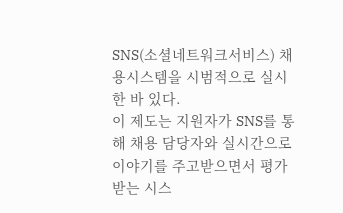SNS(소셜네트워크서비스) 채용시스템을 시범적으로 실시한 바 있다.
이 제도는 지원자가 SNS를 통해 채용 담당자와 실시간으로 이야기를 주고받으면서 평가받는 시스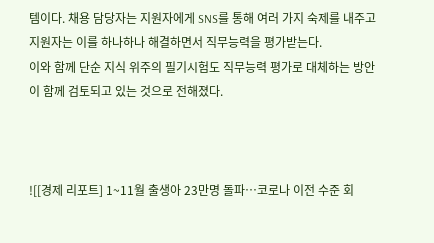템이다. 채용 담당자는 지원자에게 SNS를 통해 여러 가지 숙제를 내주고 지원자는 이를 하나하나 해결하면서 직무능력을 평가받는다.
이와 함께 단순 지식 위주의 필기시험도 직무능력 평가로 대체하는 방안이 함께 검토되고 있는 것으로 전해졌다.



![[경제 리포트] 1~11월 출생아 23만명 돌파…코로나 이전 수준 회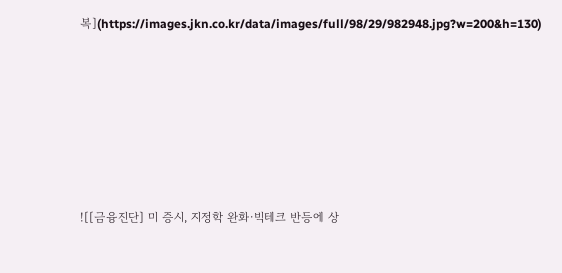복](https://images.jkn.co.kr/data/images/full/98/29/982948.jpg?w=200&h=130)






![[금융진단] 미 증시, 지정학 완화·빅테크 반등에 상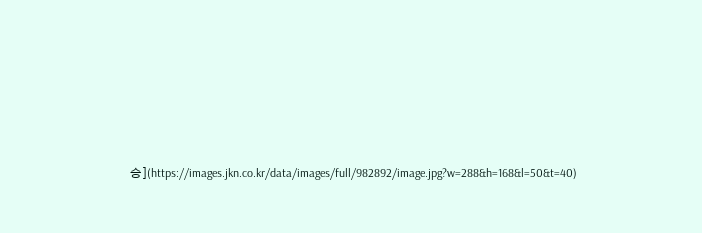승](https://images.jkn.co.kr/data/images/full/982892/image.jpg?w=288&h=168&l=50&t=40)